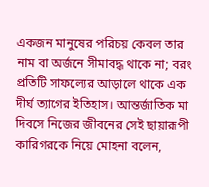একজন মানুষের পরিচয় কেবল তার নাম বা অর্জনে সীমাবদ্ধ থাকে না; বরং প্রতিটি সাফল্যের আড়ালে থাকে এক দীর্ঘ ত্যাগের ইতিহাস। আন্তর্জাতিক মা দিবসে নিজের জীবনের সেই ছায়ারূপী কারিগরকে নিয়ে মোহনা বলেন,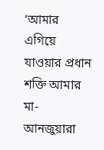‘আমার এগিয়ে যাওয়ার প্রধান শক্তি আমার মা- আনজুয়ারা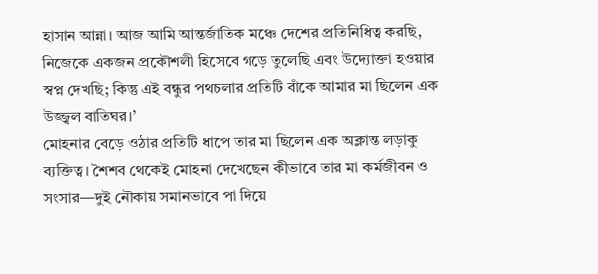হাসান আন্না। আজ আমি আন্তর্জাতিক মঞ্চে দেশের প্রতিনিধিত্ব করছি, নিজেকে একজন প্রকৌশলী হিসেবে গড়ে তুলেছি এবং উদ্যোক্তা হওয়ার স্বপ্ন দেখছি; কিন্তু এই বন্ধুর পথচলার প্রতিটি বাঁকে আমার মা ছিলেন এক উজ্জ্বল বাতিঘর।’
মোহনার বেড়ে ওঠার প্রতিটি ধাপে তার মা ছিলেন এক অক্লান্ত লড়াকু ব্যক্তিত্ব। শৈশব থেকেই মোহনা দেখেছেন কীভাবে তার মা কর্মজীবন ও সংসার—দুই নৌকায় সমানভাবে পা দিয়ে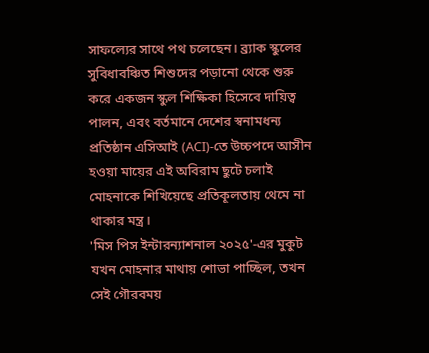সাফল্যের সাথে পথ চলেছেন। ব্র্যাক স্কুলের সুবিধাবঞ্চিত শিশুদের পড়ানো থেকে শুরু করে একজন স্কুল শিক্ষিকা হিসেবে দায়িত্ব পালন, এবং বর্তমানে দেশের স্বনামধন্য প্রতিষ্ঠান এসিআই (ACI)-তে উচ্চপদে আসীন হওয়া মায়ের এই অবিরাম ছুটে চলাই মোহনাকে শিখিয়েছে প্রতিকূলতায় থেমে না থাকার মন্ত্র।
'মিস পিস ইন্টারন্যাশনাল ২০২৫'-এর মুকুট যখন মোহনার মাথায় শোভা পাচ্ছিল, তখন সেই গৌরবময়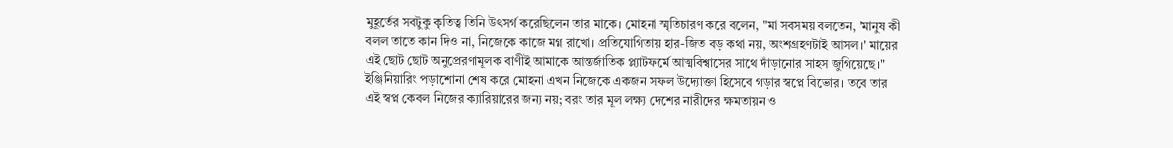মুহূর্তের সবটুকু কৃতিত্ব তিনি উৎসর্গ করেছিলেন তার মাকে। মোহনা স্মৃতিচারণ করে বলেন, "মা সবসময় বলতেন, 'মানুষ কী বলল তাতে কান দিও না, নিজেকে কাজে মগ্ন রাখো। প্রতিযোগিতায় হার-জিত বড় কথা নয়, অংশগ্রহণটাই আসল।' মায়ের এই ছোট ছোট অনুপ্রেরণামূলক বাণীই আমাকে আন্তর্জাতিক প্ল্যাটফর্মে আত্মবিশ্বাসের সাথে দাঁড়ানোর সাহস জুগিয়েছে।"
ইঞ্জিনিয়ারিং পড়াশোনা শেষ করে মোহনা এখন নিজেকে একজন সফল উদ্যোক্তা হিসেবে গড়ার স্বপ্নে বিভোর। তবে তার এই স্বপ্ন কেবল নিজের ক্যারিয়ারের জন্য নয়; বরং তার মূল লক্ষ্য দেশের নারীদের ক্ষমতায়ন ও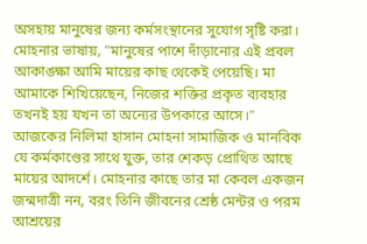অসহায় মানুষের জন্য কর্মসংস্থানের সুযোগ সৃষ্টি করা। মোহনার ভাষায়, "মানুষের পাশে দাঁড়ানোর এই প্রবল আকাঙ্ক্ষা আমি মায়ের কাছ থেকেই পেয়েছি। মা আমাকে শিখিয়েছেন, নিজের শক্তির প্রকৃত ব্যবহার তখনই হয় যখন তা অন্যের উপকারে আসে।"
আজকের নিলিমা হাসান মোহনা সামাজিক ও মানবিক যে কর্মকাণ্ডের সাথে যুক্ত, তার শেকড় প্রোথিত আছে মায়ের আদর্শে। মোহনার কাছে তার মা কেবল একজন জন্মদাত্রী নন, বরং তিনি জীবনের শ্রেষ্ঠ মেন্টর ও পরম আশ্রয়ের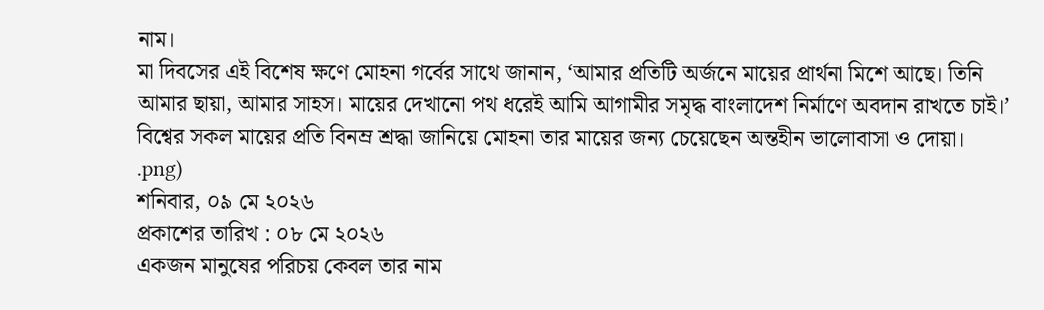নাম।
মা দিবসের এই বিশেষ ক্ষণে মোহনা গর্বের সাথে জানান, ‘আমার প্রতিটি অর্জনে মায়ের প্রার্থনা মিশে আছে। তিনি আমার ছায়া, আমার সাহস। মায়ের দেখানো পথ ধরেই আমি আগামীর সমৃদ্ধ বাংলাদেশ নির্মাণে অবদান রাখতে চাই।’
বিশ্বের সকল মায়ের প্রতি বিনম্র শ্রদ্ধা জানিয়ে মোহনা তার মায়ের জন্য চেয়েছেন অন্তহীন ভালোবাসা ও দোয়া।
.png)
শনিবার, ০৯ মে ২০২৬
প্রকাশের তারিখ : ০৮ মে ২০২৬
একজন মানুষের পরিচয় কেবল তার নাম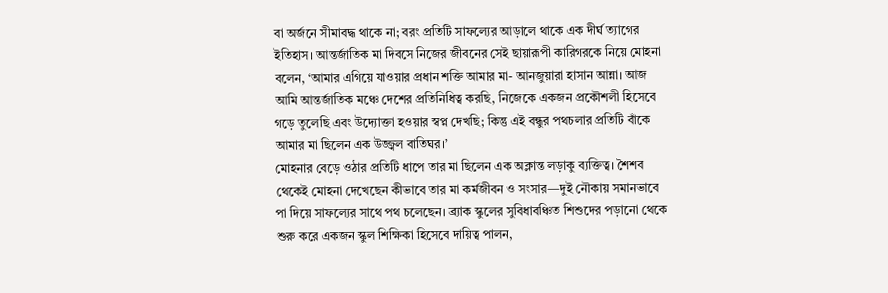বা অর্জনে সীমাবদ্ধ থাকে না; বরং প্রতিটি সাফল্যের আড়ালে থাকে এক দীর্ঘ ত্যাগের ইতিহাস। আন্তর্জাতিক মা দিবসে নিজের জীবনের সেই ছায়ারূপী কারিগরকে নিয়ে মোহনা বলেন, ‘আমার এগিয়ে যাওয়ার প্রধান শক্তি আমার মা- আনজুয়ারা হাসান আন্না। আজ আমি আন্তর্জাতিক মঞ্চে দেশের প্রতিনিধিত্ব করছি, নিজেকে একজন প্রকৌশলী হিসেবে গড়ে তুলেছি এবং উদ্যোক্তা হওয়ার স্বপ্ন দেখছি; কিন্তু এই বন্ধুর পথচলার প্রতিটি বাঁকে আমার মা ছিলেন এক উজ্জ্বল বাতিঘর।’
মোহনার বেড়ে ওঠার প্রতিটি ধাপে তার মা ছিলেন এক অক্লান্ত লড়াকু ব্যক্তিত্ব। শৈশব থেকেই মোহনা দেখেছেন কীভাবে তার মা কর্মজীবন ও সংসার—দুই নৌকায় সমানভাবে পা দিয়ে সাফল্যের সাথে পথ চলেছেন। ব্র্যাক স্কুলের সুবিধাবঞ্চিত শিশুদের পড়ানো থেকে শুরু করে একজন স্কুল শিক্ষিকা হিসেবে দায়িত্ব পালন,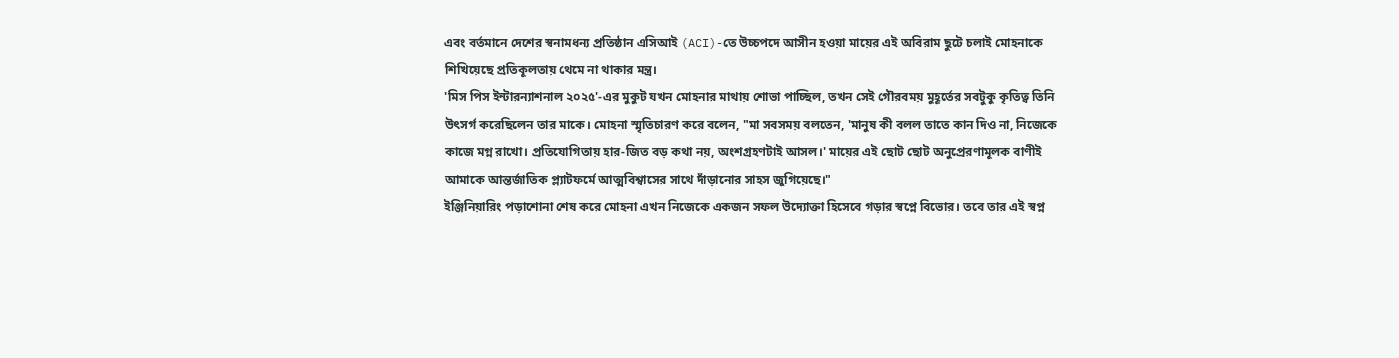এবং বর্তমানে দেশের স্বনামধন্য প্রতিষ্ঠান এসিআই (ACI)-তে উচ্চপদে আসীন হওয়া মায়ের এই অবিরাম ছুটে চলাই মোহনাকে শিখিয়েছে প্রতিকূলতায় থেমে না থাকার মন্ত্র।
'মিস পিস ইন্টারন্যাশনাল ২০২৫'-এর মুকুট যখন মোহনার মাথায় শোভা পাচ্ছিল, তখন সেই গৌরবময় মুহূর্তের সবটুকু কৃতিত্ব তিনি উৎসর্গ করেছিলেন তার মাকে। মোহনা স্মৃতিচারণ করে বলেন, "মা সবসময় বলতেন, 'মানুষ কী বলল তাতে কান দিও না, নিজেকে কাজে মগ্ন রাখো। প্রতিযোগিতায় হার-জিত বড় কথা নয়, অংশগ্রহণটাই আসল।' মায়ের এই ছোট ছোট অনুপ্রেরণামূলক বাণীই আমাকে আন্তর্জাতিক প্ল্যাটফর্মে আত্মবিশ্বাসের সাথে দাঁড়ানোর সাহস জুগিয়েছে।"
ইঞ্জিনিয়ারিং পড়াশোনা শেষ করে মোহনা এখন নিজেকে একজন সফল উদ্যোক্তা হিসেবে গড়ার স্বপ্নে বিভোর। তবে তার এই স্বপ্ন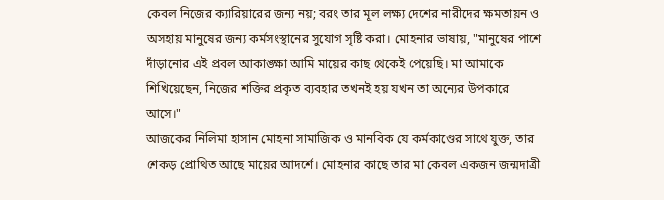কেবল নিজের ক্যারিয়ারের জন্য নয়; বরং তার মূল লক্ষ্য দেশের নারীদের ক্ষমতায়ন ও অসহায় মানুষের জন্য কর্মসংস্থানের সুযোগ সৃষ্টি করা। মোহনার ভাষায়, "মানুষের পাশে দাঁড়ানোর এই প্রবল আকাঙ্ক্ষা আমি মায়ের কাছ থেকেই পেয়েছি। মা আমাকে শিখিয়েছেন, নিজের শক্তির প্রকৃত ব্যবহার তখনই হয় যখন তা অন্যের উপকারে আসে।"
আজকের নিলিমা হাসান মোহনা সামাজিক ও মানবিক যে কর্মকাণ্ডের সাথে যুক্ত, তার শেকড় প্রোথিত আছে মায়ের আদর্শে। মোহনার কাছে তার মা কেবল একজন জন্মদাত্রী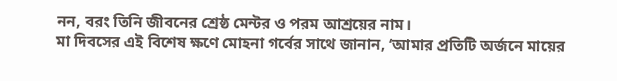নন, বরং তিনি জীবনের শ্রেষ্ঠ মেন্টর ও পরম আশ্রয়ের নাম।
মা দিবসের এই বিশেষ ক্ষণে মোহনা গর্বের সাথে জানান, ‘আমার প্রতিটি অর্জনে মায়ের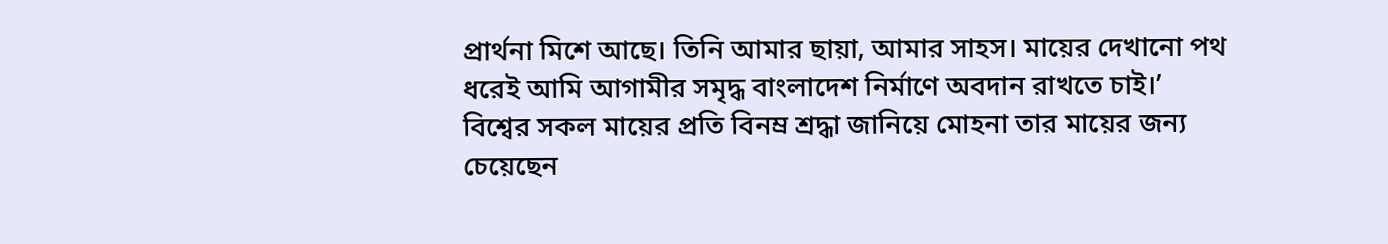প্রার্থনা মিশে আছে। তিনি আমার ছায়া, আমার সাহস। মায়ের দেখানো পথ ধরেই আমি আগামীর সমৃদ্ধ বাংলাদেশ নির্মাণে অবদান রাখতে চাই।’
বিশ্বের সকল মায়ের প্রতি বিনম্র শ্রদ্ধা জানিয়ে মোহনা তার মায়ের জন্য চেয়েছেন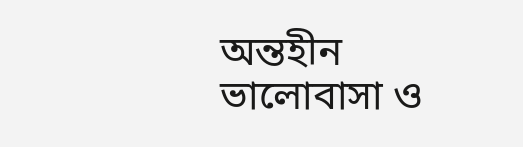অন্তহীন ভালোবাসা ও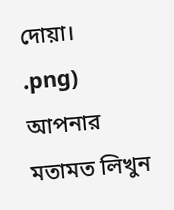দোয়া।
.png)
আপনার মতামত লিখুন